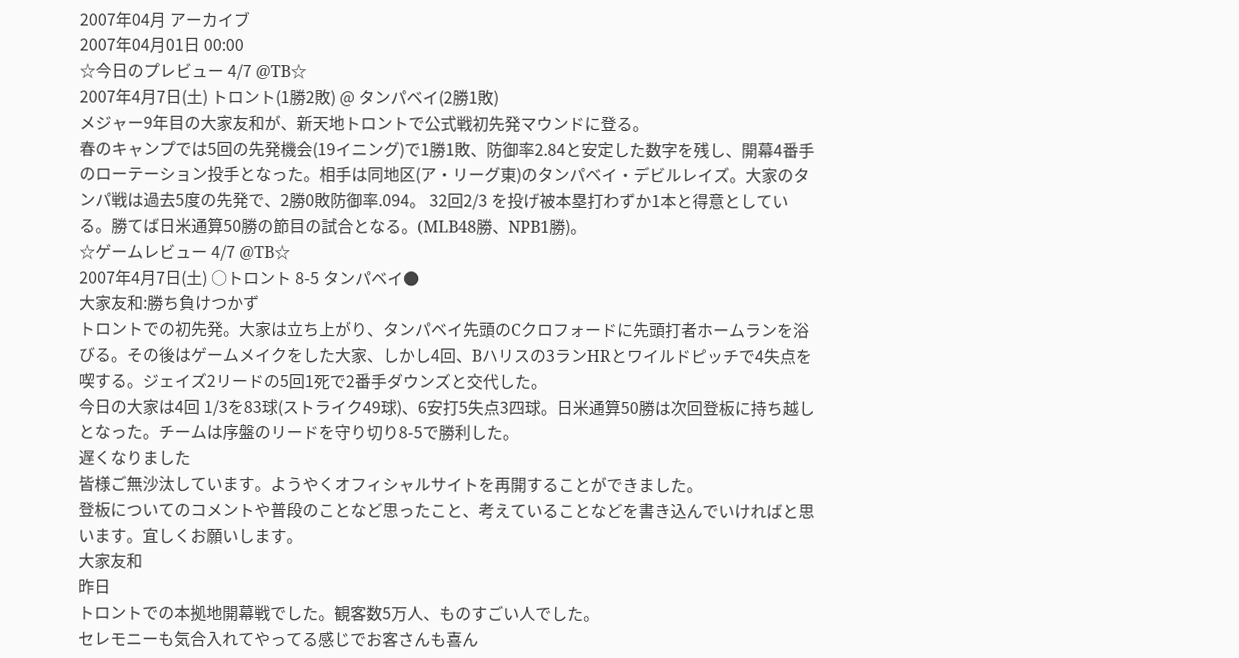2007年04月 アーカイブ
2007年04月01日 00:00
☆今日のプレビュー 4/7 @TB☆
2007年4月7日(土) トロント(1勝2敗) @ タンパベイ(2勝1敗)
メジャー9年目の大家友和が、新天地トロントで公式戦初先発マウンドに登る。
春のキャンプでは5回の先発機会(19イニング)で1勝1敗、防御率2.84と安定した数字を残し、開幕4番手のローテーション投手となった。相手は同地区(ア・リーグ東)のタンパベイ・デビルレイズ。大家のタンパ戦は過去5度の先発で、2勝0敗防御率.094。 32回2/3 を投げ被本塁打わずか1本と得意としている。勝てば日米通算50勝の節目の試合となる。(MLB48勝、NPB1勝)。
☆ゲームレビュー 4/7 @TB☆
2007年4月7日(土) ○トロント 8-5 タンパベイ●
大家友和:勝ち負けつかず
トロントでの初先発。大家は立ち上がり、タンパベイ先頭のCクロフォードに先頭打者ホームランを浴びる。その後はゲームメイクをした大家、しかし4回、Bハリスの3ランHRとワイルドピッチで4失点を喫する。ジェイズ2リードの5回1死で2番手ダウンズと交代した。
今日の大家は4回 1/3を83球(ストライク49球)、6安打5失点3四球。日米通算50勝は次回登板に持ち越しとなった。チームは序盤のリードを守り切り8-5で勝利した。
遅くなりました
皆様ご無沙汰しています。ようやくオフィシャルサイトを再開することができました。
登板についてのコメントや普段のことなど思ったこと、考えていることなどを書き込んでいければと思います。宜しくお願いします。
大家友和
昨日
トロントでの本拠地開幕戦でした。観客数5万人、ものすごい人でした。
セレモニーも気合入れてやってる感じでお客さんも喜ん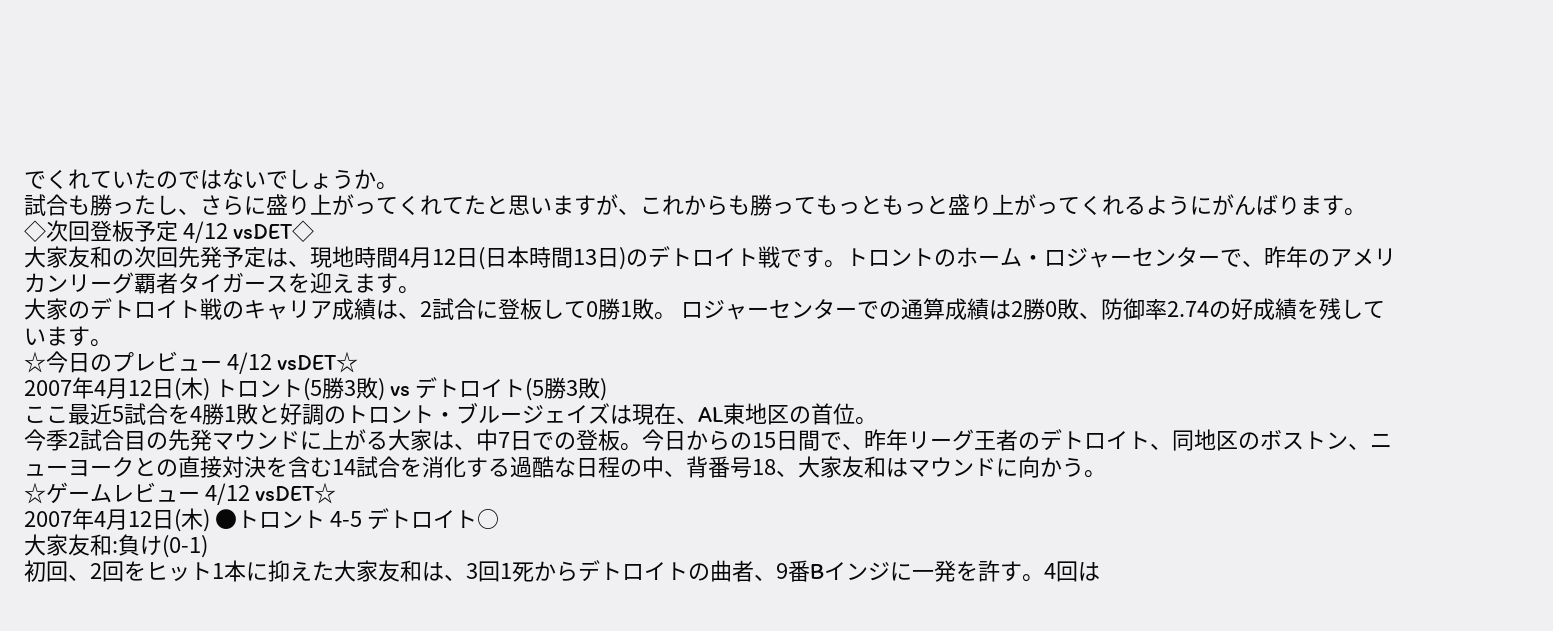でくれていたのではないでしょうか。
試合も勝ったし、さらに盛り上がってくれてたと思いますが、これからも勝ってもっともっと盛り上がってくれるようにがんばります。
◇次回登板予定 4/12 vsDET◇
大家友和の次回先発予定は、現地時間4月12日(日本時間13日)のデトロイト戦です。トロントのホーム・ロジャーセンターで、昨年のアメリカンリーグ覇者タイガースを迎えます。
大家のデトロイト戦のキャリア成績は、2試合に登板して0勝1敗。 ロジャーセンターでの通算成績は2勝0敗、防御率2.74の好成績を残しています。
☆今日のプレビュー 4/12 vsDET☆
2007年4月12日(木) トロント(5勝3敗) vs デトロイト(5勝3敗)
ここ最近5試合を4勝1敗と好調のトロント・ブルージェイズは現在、AL東地区の首位。
今季2試合目の先発マウンドに上がる大家は、中7日での登板。今日からの15日間で、昨年リーグ王者のデトロイト、同地区のボストン、ニューヨークとの直接対決を含む14試合を消化する過酷な日程の中、背番号18、大家友和はマウンドに向かう。
☆ゲームレビュー 4/12 vsDET☆
2007年4月12日(木) ●トロント 4-5 デトロイト○
大家友和:負け(0-1)
初回、2回をヒット1本に抑えた大家友和は、3回1死からデトロイトの曲者、9番Bインジに一発を許す。4回は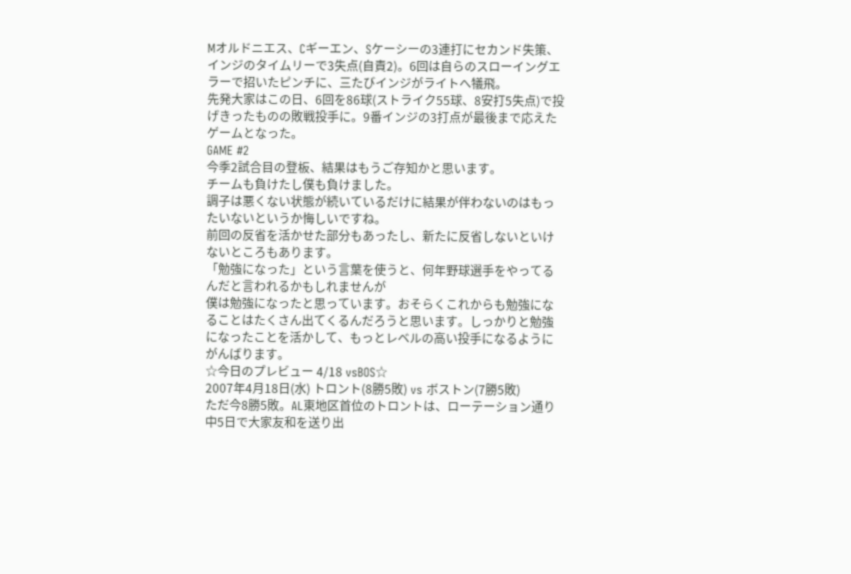Mオルドニエス、Cギーエン、Sケーシーの3連打にセカンド失策、インジのタイムリーで3失点(自責2)。6回は自らのスローイングエラーで招いたピンチに、三たびインジがライトへ犠飛。
先発大家はこの日、6回を86球(ストライク55球、8安打5失点)で投げきったものの敗戦投手に。9番インジの3打点が最後まで応えたゲームとなった。
GAME #2
今季2試合目の登板、結果はもうご存知かと思います。
チームも負けたし僕も負けました。
調子は悪くない状態が続いているだけに結果が伴わないのはもったいないというか悔しいですね。
前回の反省を活かせた部分もあったし、新たに反省しないといけないところもあります。
「勉強になった」という言葉を使うと、何年野球選手をやってるんだと言われるかもしれませんが
僕は勉強になったと思っています。おそらくこれからも勉強になることはたくさん出てくるんだろうと思います。しっかりと勉強になったことを活かして、もっとレベルの高い投手になるようにがんばります。
☆今日のプレビュー 4/18 vsBOS☆
2007年4月18日(水) トロント(8勝5敗) vs ボストン(7勝5敗)
ただ今8勝5敗。AL東地区首位のトロントは、ローテーション通り中5日で大家友和を送り出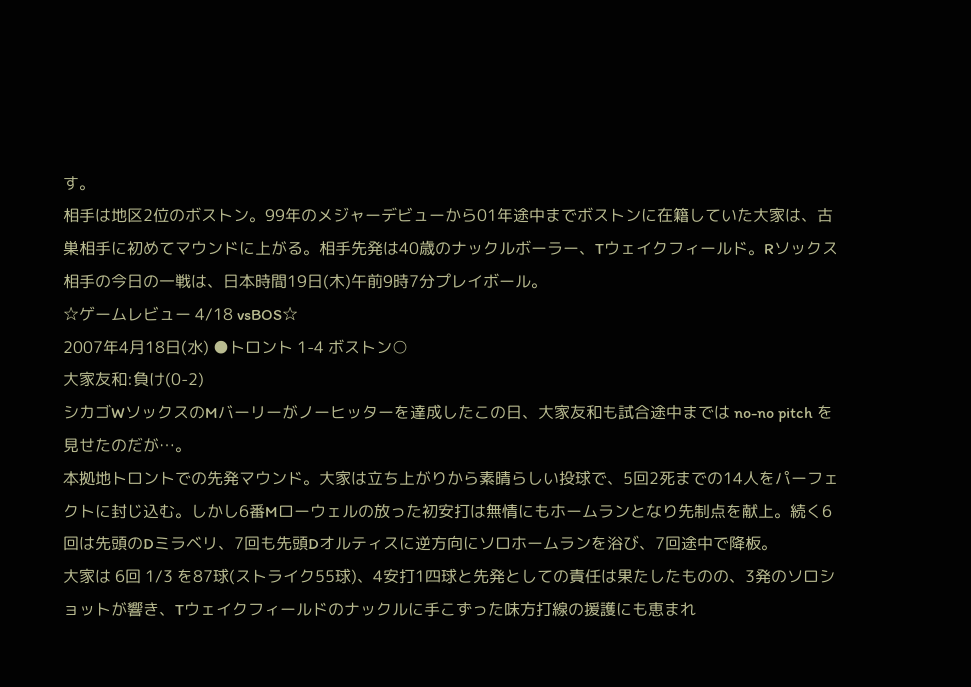す。
相手は地区2位のボストン。99年のメジャーデビューから01年途中までボストンに在籍していた大家は、古巣相手に初めてマウンドに上がる。相手先発は40歳のナックルボーラー、Tウェイクフィールド。Rソックス相手の今日の一戦は、日本時間19日(木)午前9時7分プレイボール。
☆ゲームレビュー 4/18 vsBOS☆
2007年4月18日(水) ●トロント 1-4 ボストン○
大家友和:負け(0-2)
シカゴWソックスのMバーリーがノーヒッターを達成したこの日、大家友和も試合途中までは no-no pitch を見せたのだが…。
本拠地トロントでの先発マウンド。大家は立ち上がりから素晴らしい投球で、5回2死までの14人をパーフェクトに封じ込む。しかし6番Mローウェルの放った初安打は無情にもホームランとなり先制点を献上。続く6回は先頭のDミラベリ、7回も先頭Dオルティスに逆方向にソロホームランを浴び、7回途中で降板。
大家は 6回 1/3 を87球(ストライク55球)、4安打1四球と先発としての責任は果たしたものの、3発のソロショットが響き、Tウェイクフィールドのナックルに手こずった味方打線の援護にも恵まれ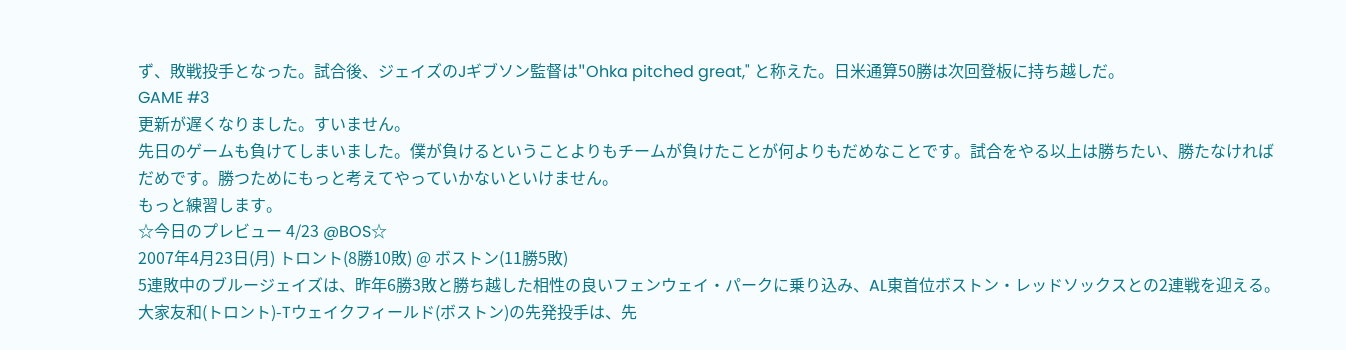ず、敗戦投手となった。試合後、ジェイズのJギブソン監督は"Ohka pitched great," と称えた。日米通算50勝は次回登板に持ち越しだ。
GAME #3
更新が遅くなりました。すいません。
先日のゲームも負けてしまいました。僕が負けるということよりもチームが負けたことが何よりもだめなことです。試合をやる以上は勝ちたい、勝たなければだめです。勝つためにもっと考えてやっていかないといけません。
もっと練習します。
☆今日のプレビュー 4/23 @BOS☆
2007年4月23日(月) トロント(8勝10敗) @ ボストン(11勝5敗)
5連敗中のブルージェイズは、昨年6勝3敗と勝ち越した相性の良いフェンウェイ・パークに乗り込み、AL東首位ボストン・レッドソックスとの2連戦を迎える。
大家友和(トロント)-Tウェイクフィールド(ボストン)の先発投手は、先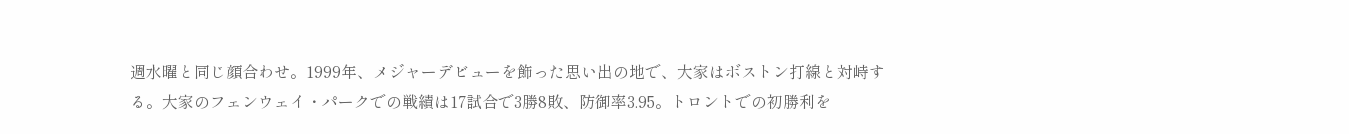週水曜と同じ顔合わせ。1999年、メジャーデビューを飾った思い出の地で、大家はボストン打線と対峙する。大家のフェンウェイ・パークでの戦績は17試合で3勝8敗、防御率3.95。トロントでの初勝利を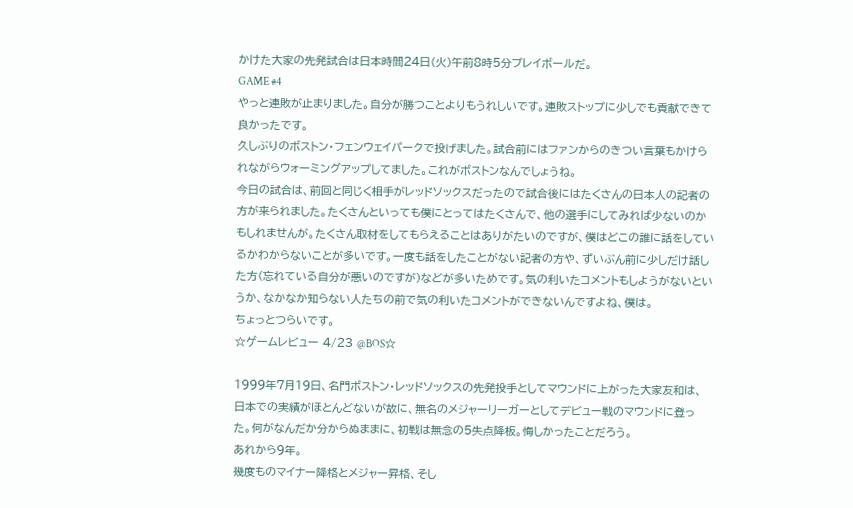かけた大家の先発試合は日本時間24日(火)午前8時5分プレイボールだ。
GAME #4
やっと連敗が止まりました。自分が勝つことよりもうれしいです。連敗ストップに少しでも貢献できて良かったです。
久しぶりのボストン・フェンウェイパークで投げました。試合前にはファンからのきつい言葉もかけられながらウォーミングアップしてました。これがボストンなんでしょうね。
今日の試合は、前回と同じく相手がレッドソックスだったので試合後にはたくさんの日本人の記者の方が来られました。たくさんといっても僕にとってはたくさんで、他の選手にしてみれば少ないのかもしれませんが。たくさん取材をしてもらえることはありがたいのですが、僕はどこの誰に話をしているかわからないことが多いです。一度も話をしたことがない記者の方や、ずいぶん前に少しだけ話した方(忘れている自分が悪いのですが)などが多いためです。気の利いたコメントもしようがないというか、なかなか知らない人たちの前で気の利いたコメントができないんですよね、僕は。
ちょっとつらいです。
☆ゲームレビュー 4/23 @BOS☆

1999年7月19日、名門ボストン・レッドソックスの先発投手としてマウンドに上がった大家友和は、日本での実績がほとんどないが故に、無名のメジャーリーガーとしてデビュー戦のマウンドに登った。何がなんだか分からぬままに、初戦は無念の5失点降板。悔しかったことだろう。
あれから9年。
幾度ものマイナー降格とメジャー昇格、そし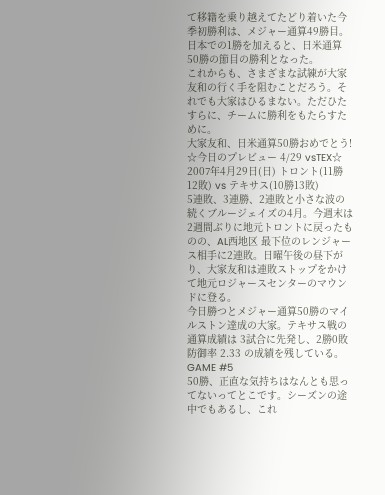て移籍を乗り越えてたどり着いた今季初勝利は、メジャー通算49勝目。日本での1勝を加えると、日米通算50勝の節目の勝利となった。
これからも、さまざまな試練が大家友和の行く手を阻むことだろう。それでも大家はひるまない。ただひたすらに、チームに勝利をもたらすために。
大家友和、日米通算50勝おめでとう!
☆今日のプレビュー 4/29 vsTEX☆
2007年4月29日(日) トロント(11勝12敗) vs テキサス(10勝13敗)
5連敗、3連勝、2連敗と小さな波の続くブルージェイズの4月。今週末は2週間ぶりに地元トロントに戻ったものの、AL西地区 最下位のレンジャース相手に2連敗。日曜午後の昼下がり、大家友和は連敗ストップをかけて地元ロジャースセンターのマウンドに登る。
今日勝つとメジャー通算50勝のマイルストン達成の大家。テキサス戦の通算成績は 3試合に先発し、2勝0敗 防御率 2.33 の成績を残している。
GAME #5
50勝、正直な気持ちはなんとも思ってないってとこです。シーズンの途中でもあるし、これ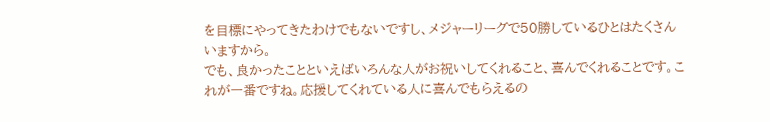を目標にやってきたわけでもないですし、メジャーリーグで50勝しているひとはたくさんいますから。
でも、良かったことといえばいろんな人がお祝いしてくれること、喜んでくれることです。これが一番ですね。応援してくれている人に喜んでもらえるの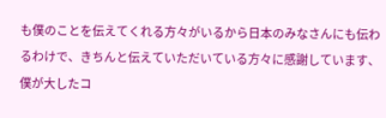も僕のことを伝えてくれる方々がいるから日本のみなさんにも伝わるわけで、きちんと伝えていただいている方々に感謝しています、僕が大したコ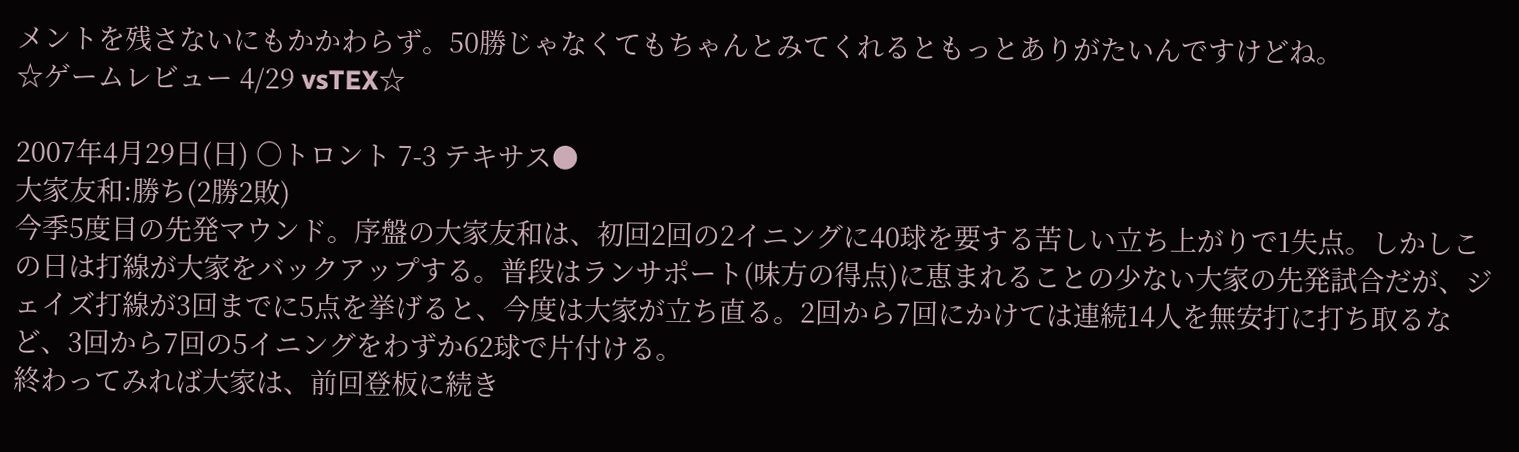メントを残さないにもかかわらず。50勝じゃなくてもちゃんとみてくれるともっとありがたいんですけどね。
☆ゲームレビュー 4/29 vsTEX☆

2007年4月29日(日) ○トロント 7-3 テキサス●
大家友和:勝ち(2勝2敗)
今季5度目の先発マウンド。序盤の大家友和は、初回2回の2イニングに40球を要する苦しい立ち上がりで1失点。しかしこの日は打線が大家をバックアップする。普段はランサポート(味方の得点)に恵まれることの少ない大家の先発試合だが、ジェイズ打線が3回までに5点を挙げると、今度は大家が立ち直る。2回から7回にかけては連続14人を無安打に打ち取るなど、3回から7回の5イニングをわずか62球で片付ける。
終わってみれば大家は、前回登板に続き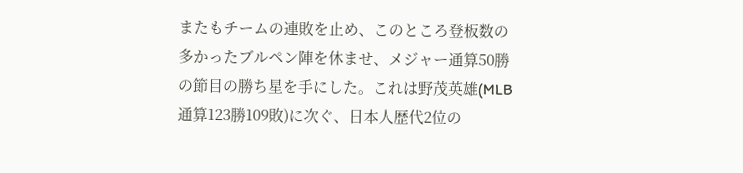またもチームの連敗を止め、このところ登板数の多かったブルペン陣を休ませ、メジャー通算50勝の節目の勝ち星を手にした。これは野茂英雄(MLB通算123勝109敗)に次ぐ、日本人歴代2位の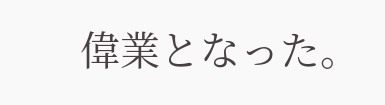偉業となった。